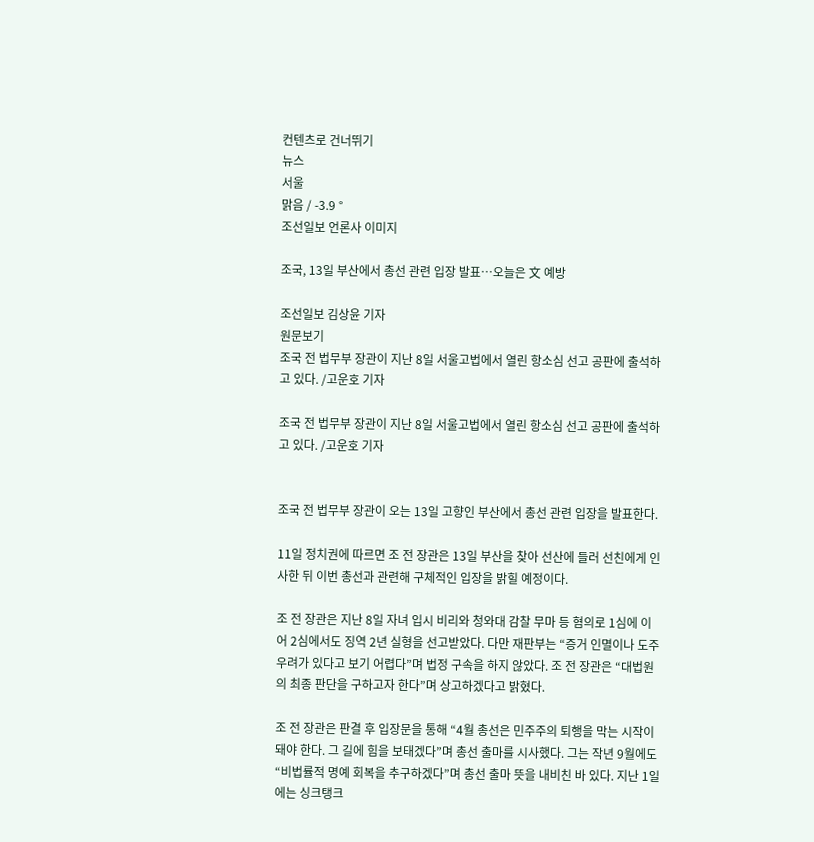컨텐츠로 건너뛰기
뉴스
서울
맑음 / -3.9 °
조선일보 언론사 이미지

조국, 13일 부산에서 총선 관련 입장 발표…오늘은 文 예방

조선일보 김상윤 기자
원문보기
조국 전 법무부 장관이 지난 8일 서울고법에서 열린 항소심 선고 공판에 출석하고 있다. /고운호 기자

조국 전 법무부 장관이 지난 8일 서울고법에서 열린 항소심 선고 공판에 출석하고 있다. /고운호 기자


조국 전 법무부 장관이 오는 13일 고향인 부산에서 총선 관련 입장을 발표한다.

11일 정치권에 따르면 조 전 장관은 13일 부산을 찾아 선산에 들러 선친에게 인사한 뒤 이번 총선과 관련해 구체적인 입장을 밝힐 예정이다.

조 전 장관은 지난 8일 자녀 입시 비리와 청와대 감찰 무마 등 혐의로 1심에 이어 2심에서도 징역 2년 실형을 선고받았다. 다만 재판부는 “증거 인멸이나 도주 우려가 있다고 보기 어렵다”며 법정 구속을 하지 않았다. 조 전 장관은 “대법원의 최종 판단을 구하고자 한다”며 상고하겠다고 밝혔다.

조 전 장관은 판결 후 입장문을 통해 “4월 총선은 민주주의 퇴행을 막는 시작이 돼야 한다. 그 길에 힘을 보태겠다”며 총선 출마를 시사했다. 그는 작년 9월에도 “비법률적 명예 회복을 추구하겠다”며 총선 출마 뜻을 내비친 바 있다. 지난 1일에는 싱크탱크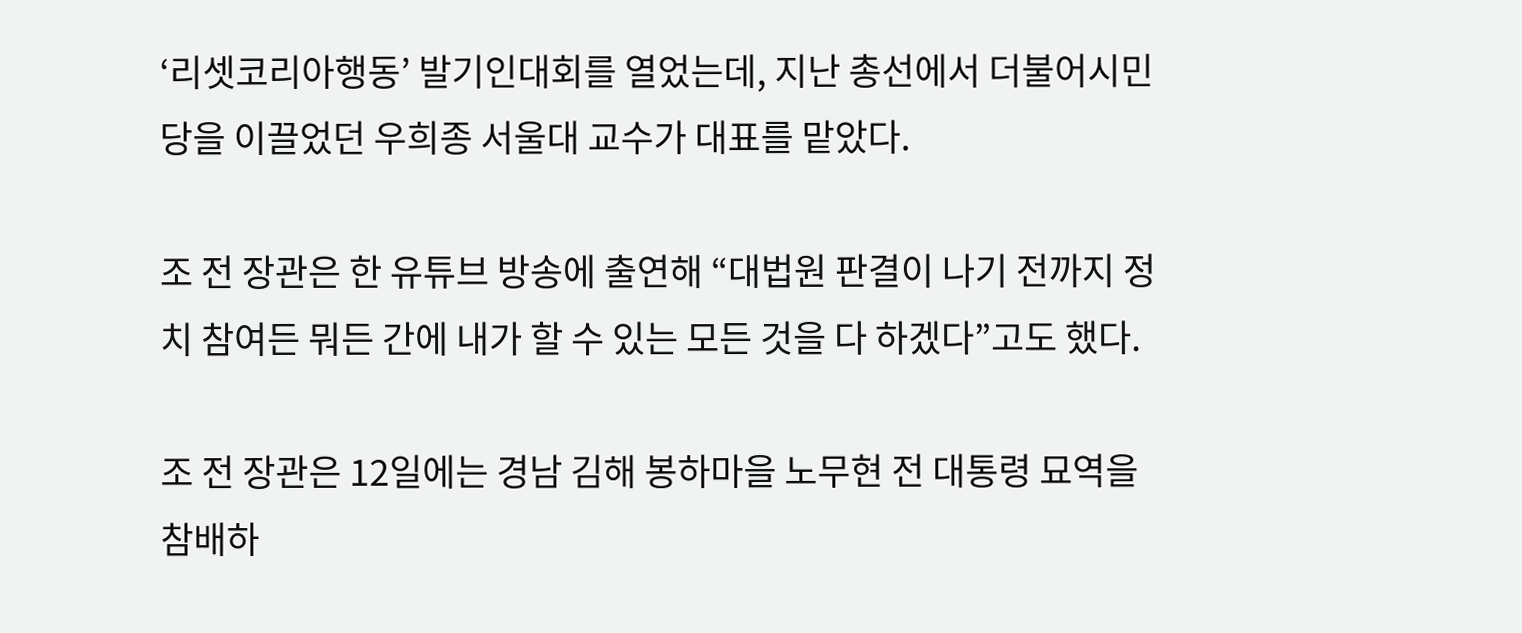‘리셋코리아행동’ 발기인대회를 열었는데, 지난 총선에서 더불어시민당을 이끌었던 우희종 서울대 교수가 대표를 맡았다.

조 전 장관은 한 유튜브 방송에 출연해 “대법원 판결이 나기 전까지 정치 참여든 뭐든 간에 내가 할 수 있는 모든 것을 다 하겠다”고도 했다.

조 전 장관은 12일에는 경남 김해 봉하마을 노무현 전 대통령 묘역을 참배하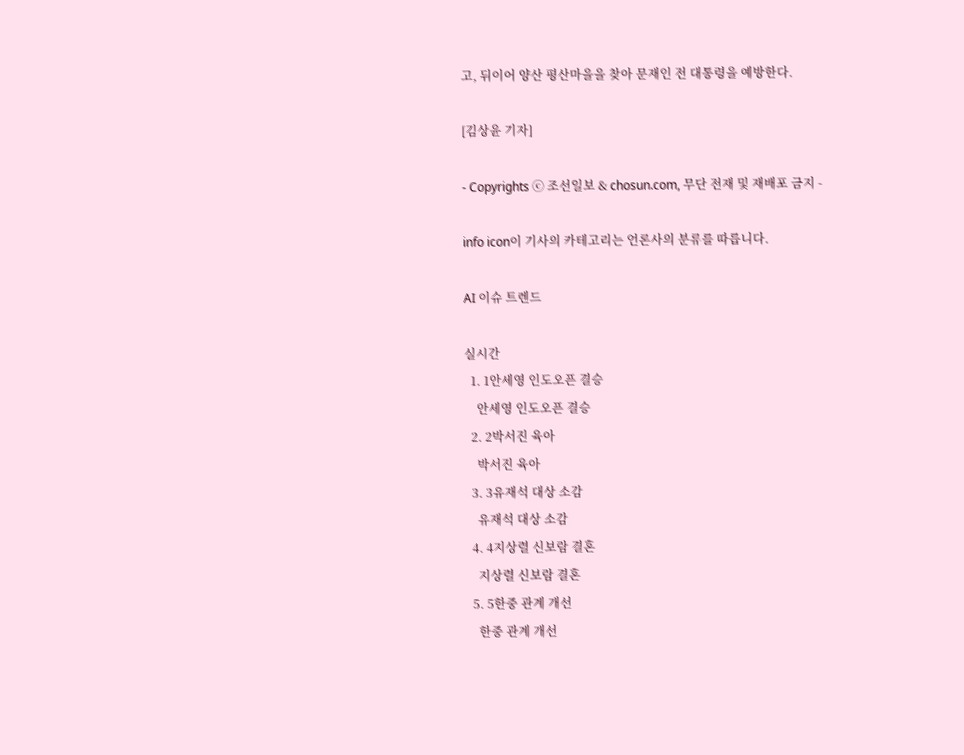고, 뒤이어 양산 평산마을을 찾아 문재인 전 대통령을 예방한다.

[김상윤 기자]

- Copyrights ⓒ 조선일보 & chosun.com, 무단 전재 및 재배포 금지 -

info icon이 기사의 카테고리는 언론사의 분류를 따릅니다.

AI 이슈 트렌드

실시간
  1. 1안세영 인도오픈 결승
    안세영 인도오픈 결승
  2. 2박서진 육아
    박서진 육아
  3. 3유재석 대상 소감
    유재석 대상 소감
  4. 4지상렬 신보람 결혼
    지상렬 신보람 결혼
  5. 5한중 관계 개선
    한중 관계 개선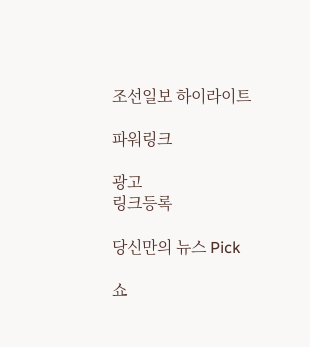조선일보 하이라이트

파워링크

광고
링크등록

당신만의 뉴스 Pick

쇼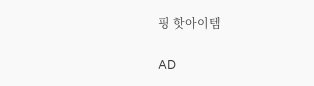핑 핫아이템

AD